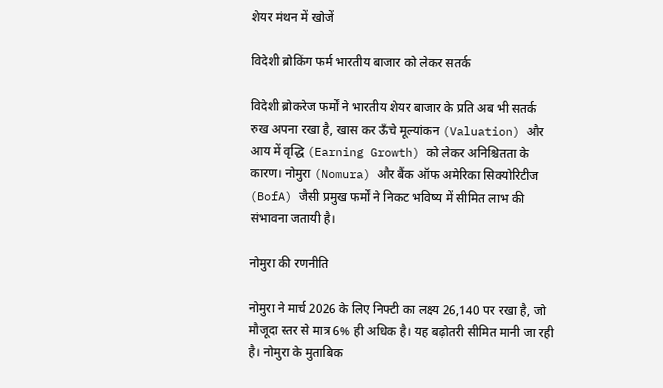शेयर मंथन में खोजें

विदेशी ब्रोकिंग फर्म भारतीय बाजार को लेकर सतर्क

विदेशी ब्रोकरेज फर्मों ने भारतीय शेयर बाजार के प्रति अब भी सतर्क रुख अपना रखा है, खास कर ऊँचे मूल्यांकन (Valuation) और आय में वृद्धि (Earning Growth) को लेकर अनिश्चितता के कारण। नोमुरा (Nomura) और बैंक ऑफ अमेरिका सिक्योरिटीज (BofA) जैसी प्रमुख फर्मों ने निकट भविष्य में सीमित लाभ की संभावना जतायी है।

नोमुरा की रणनीति

नोमुरा ने मार्च 2026 के लिए निफ्टी का लक्ष्य 26,140 पर रखा है, जो मौजूदा स्तर से मात्र 6% ही अधिक है। यह बढ़ोतरी सीमित मानी जा रही है। नोमुरा के मुताबिक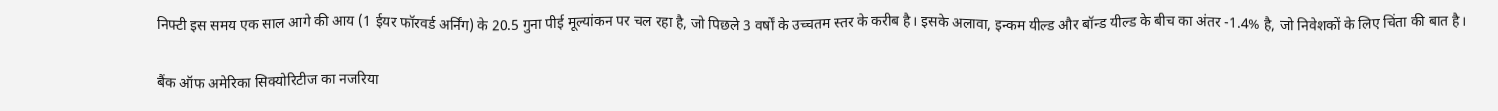निफ्टी इस समय एक साल आगे की आय (1 ईयर फॉरवर्ड अर्निंग) के 20.5 गुना पीई मूल्यांकन पर चल रहा है, जो पिछले 3 वर्षों के उच्चतम स्तर के करीब है। इसके अलावा, इन्कम यील्ड और बॉन्ड यील्ड के बीच का अंतर -1.4% है, जो निवेशकों के लिए चिंता की बात है।

बैंक ऑफ अमेरिका सिक्योरिटीज का नजरिया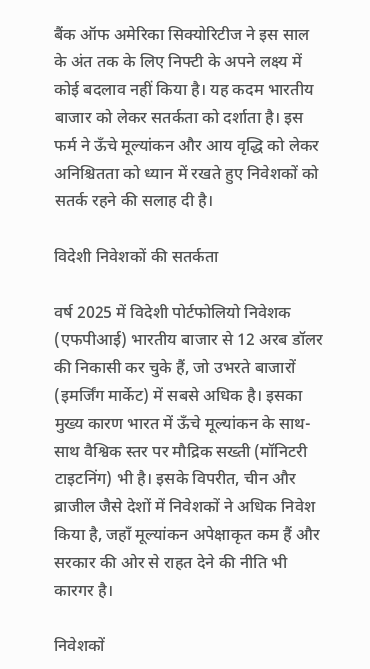बैंक ऑफ अमेरिका सिक्योरिटीज ने इस साल के अंत तक के लिए निफ्टी के अपने लक्ष्य में कोई बदलाव नहीं किया है। यह कदम भारतीय बाजार को लेकर सतर्कता को दर्शाता है। इस फर्म ने ऊँचे मूल्यांकन और आय वृद्धि को लेकर अनिश्चितता को ध्यान में रखते हुए निवेशकों को सतर्क रहने की सलाह दी है।

विदेशी निवेशकों की सतर्कता

वर्ष 2025 में विदेशी पोर्टफोलियो निवेशक (एफपीआई) भारतीय बाजार से 12 अरब डॉलर की निकासी कर चुके हैं, जो उभरते बाजारों (इमर्जिंग मार्केट) में सबसे अधिक है। इसका मुख्य कारण भारत में ऊँचे मूल्यांकन के साथ-साथ वैश्विक स्तर पर मौद्रिक सख्ती (मॉनिटरी टाइटनिंग) भी है। इसके विपरीत, चीन और ब्राजील जैसे देशों में निवेशकों ने अधिक निवेश किया है, जहाँ मूल्यांकन अपेक्षाकृत कम हैं और सरकार की ओर से राहत देने की नीति भी कारगर है।

निवेशकों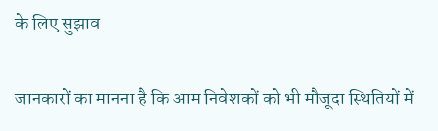के लिए सुझाव

जानकारों का मानना है कि आम निवेशकों को भी मौजूदा स्थितियों में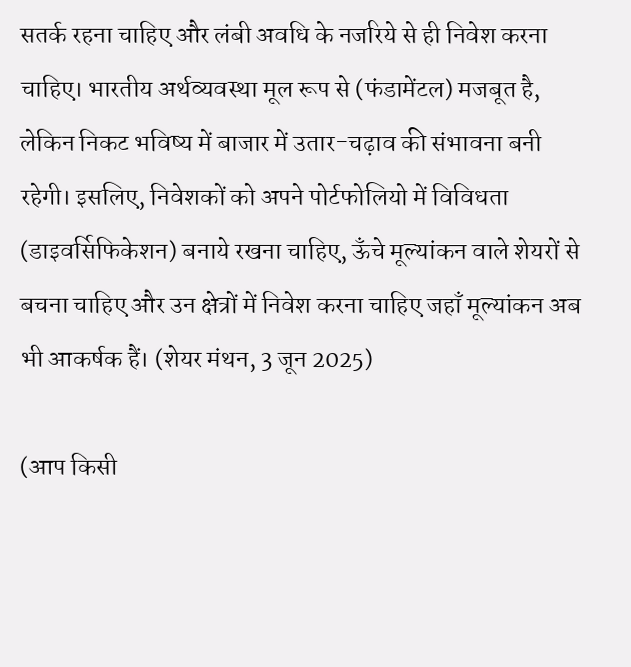सतर्क रहना चाहिए और लंबी अवधि के नजरिये से ही निवेश करना चाहिए। भारतीय अर्थव्यवस्था मूल रूप से (फंडामेंटल) मजबूत है, लेकिन निकट भविष्य में बाजार में उतार-चढ़ाव की संभावना बनी रहेगी। इसलिए, निवेशकों को अपने पोर्टफोलियो में विविधता (डाइवर्सिफिकेशन) बनाये रखना चाहिए, ऊँचे मूल्यांकन वाले शेयरों से बचना चाहिए और उन क्षेत्रों में निवेश करना चाहिए जहाँ मूल्यांकन अब भी आकर्षक हैं। (शेयर मंथन, 3 जून 2025)

(आप किसी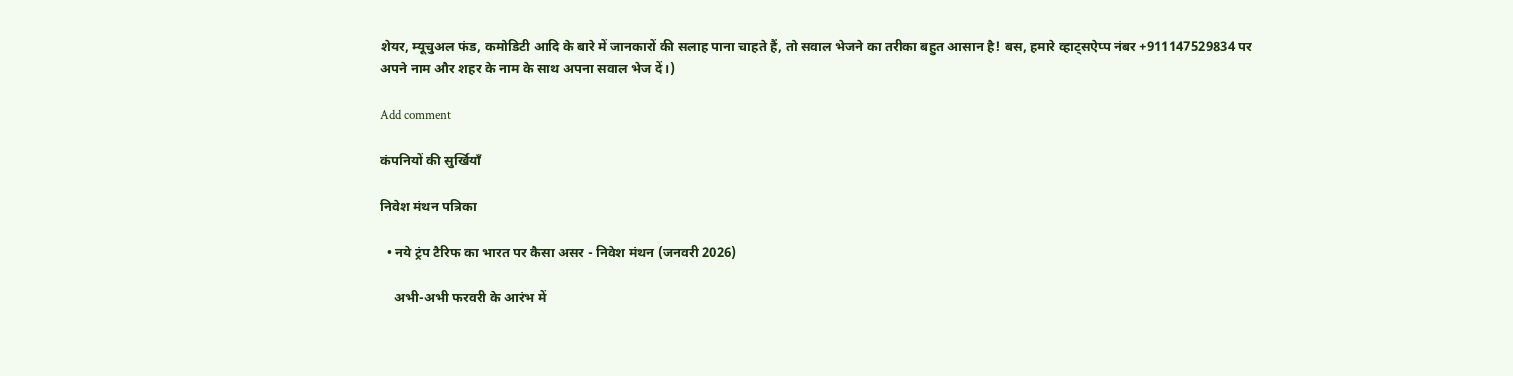शेयर, म्यूचुअल फंड, कमोडिटी आदि के बारे में जानकारों की सलाह पाना चाहते हैं, तो सवाल भेजने का तरीका बहुत आसान है! बस, हमारे व्हाट्सऐप्प नंबर +911147529834 पर अपने नाम और शहर के नाम के साथ अपना सवाल भेज दें।)

Add comment

कंपनियों की सुर्खियाँ

निवेश मंथन पत्रिका

  • नये ट्रंप टैरिफ का भारत पर कैसा असर - निवेश मंथन (जनवरी 2026)

    अभी-अभी फरवरी के आरंभ में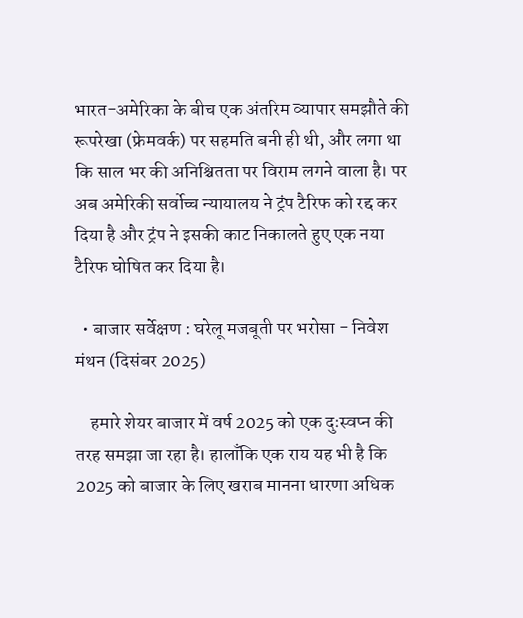भारत-अमेरिका के बीच एक अंतरिम व्यापार समझौते की रूपरेखा (फ्रेमवर्क) पर सहमति बनी ही थी, और लगा था कि साल भर की अनिश्चितता पर विराम लगने वाला है। पर अब अमेरिकी सर्वोच्च न्यायालय ने ट्रंप टैरिफ को रद्द कर दिया है और ट्रंप ने इसकी काट निकालते हुए एक नया टैरिफ घोषित कर दिया है।

  • बाजार सर्वेक्षण : घरेलू मजबूती पर भरोसा - निवेश मंथन (दिसंबर 2025)

    हमारे शेयर बाजार में वर्ष 2025 को एक दुःस्वप्न की तरह समझा जा रहा है। हालाँकि एक राय यह भी है कि 2025 को बाजार के लिए खराब मानना धारणा अधिक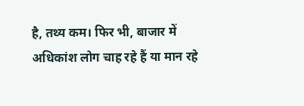है, तथ्य कम। फिर भी, बाजार में अधिकांश लोग चाह रहे हैं या मान रहे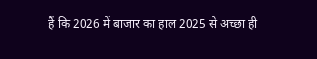हैं कि 2026 में बाजार का हाल 2025 से अच्छा ही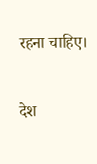रहना चाहिए।

देश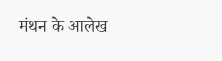मंथन के आलेख